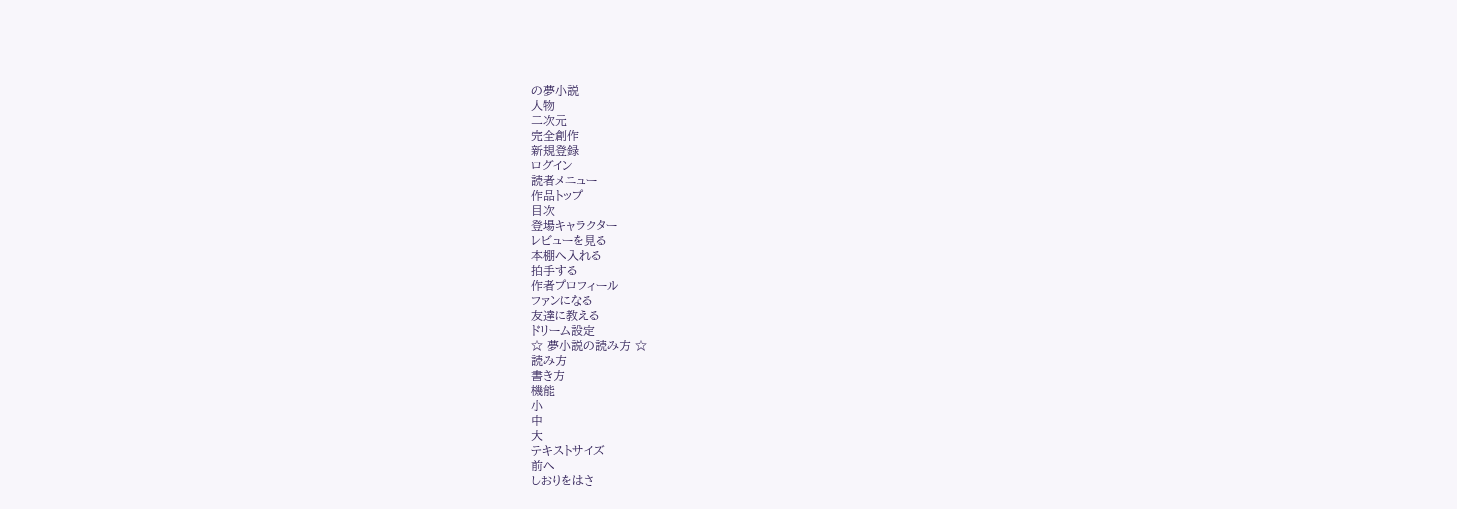の夢小説
人物
二次元
完全創作
新規登録
ログイン
読者メニュー
作品トップ
目次
登場キャラクター
レビューを見る
本棚へ入れる
拍手する
作者プロフィール
ファンになる
友達に教える
ドリーム設定
☆ 夢小説の読み方 ☆
読み方
書き方
機能
小
中
大
テキストサイズ
前へ
しおりをはさ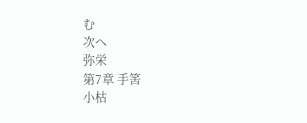む
次へ
弥栄
第7章 手筈
小枯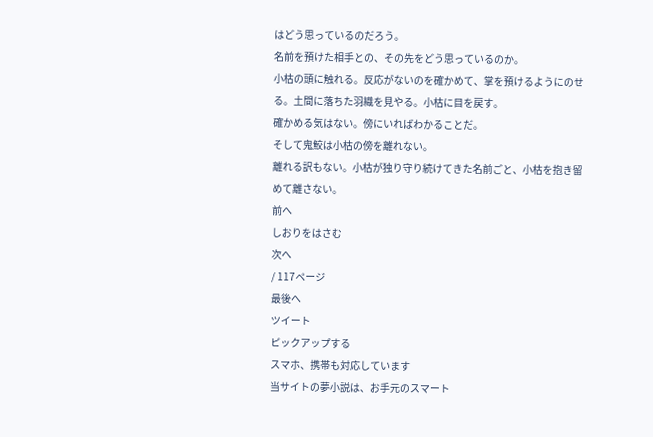はどう思っているのだろう。
名前を預けた相手との、その先をどう思っているのか。
小枯の頭に触れる。反応がないのを確かめて、掌を預けるようにのせる。土間に落ちた羽織を見やる。小枯に目を戻す。
確かめる気はない。傍にいればわかることだ。
そして鬼鮫は小枯の傍を離れない。
離れる訳もない。小枯が独り守り続けてきた名前ごと、小枯を抱き留めて離さない。
前へ
しおりをはさむ
次へ
/ 117ページ
最後へ
ツイート
ピックアップする
スマホ、携帯も対応しています
当サイトの夢小説は、お手元のスマート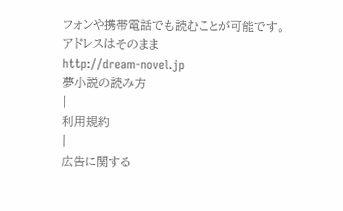フォンや携帯電話でも読むことが可能です。
アドレスはそのまま
http://dream-novel.jp
夢小説の読み方
|
利用規約
|
広告に関する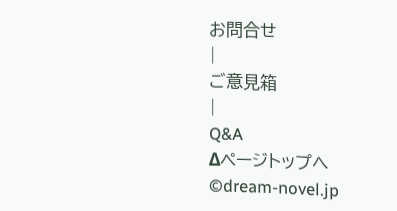お問合せ
|
ご意見箱
|
Q&A
Δページトップへ
©dream-novel.jp